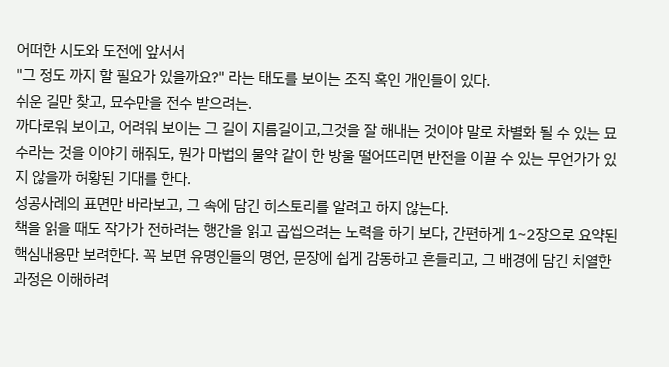어떠한 시도와 도전에 앞서서
"그 정도 까지 할 필요가 있을까요?" 라는 태도를 보이는 조직 혹인 개인들이 있다.
쉬운 길만 찾고, 묘수만을 전수 받으려는.
까다로워 보이고, 어려워 보이는 그 길이 지름길이고,그것을 잘 해내는 것이야 말로 차별화 될 수 있는 묘수라는 것을 이야기 해줘도, 뭔가 마법의 물약 같이 한 방울 떨어뜨리면 반전을 이끌 수 있는 무언가가 있지 않을까 허황된 기대를 한다.
성공사례의 표면만 바라보고, 그 속에 담긴 히스토리를 알려고 하지 않는다.
책을 읽을 때도 작가가 전하려는 행간을 읽고 곱씹으려는 노력을 하기 보다, 간편하게 1~2장으로 요약된 핵심내용만 보려한다. 꼭 보면 유명인들의 명언, 문장에 쉽게 감동하고 흔들리고, 그 배경에 담긴 치열한 과정은 이해하려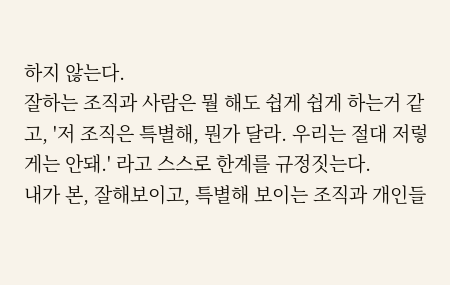하지 않는다.
잘하는 조직과 사람은 뭘 해도 쉽게 쉽게 하는거 같고, '저 조직은 특별해, 뭔가 달라. 우리는 절대 저렇게는 안돼.' 라고 스스로 한계를 규정짓는다.
내가 본, 잘해보이고, 특별해 보이는 조직과 개인들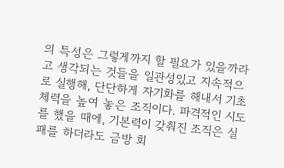의 특성은 그렇게까지 할 필요가 있을까라고 생각되는 것들을 일관성있고 지속적으로 실행해, 단단하게 자기화를 해내서 기초체력을 높여 놓은 조직이다. 파격적인 시도를 했을 때에, 기본력이 갖춰진 조직은 실패를 하더라도 금방 회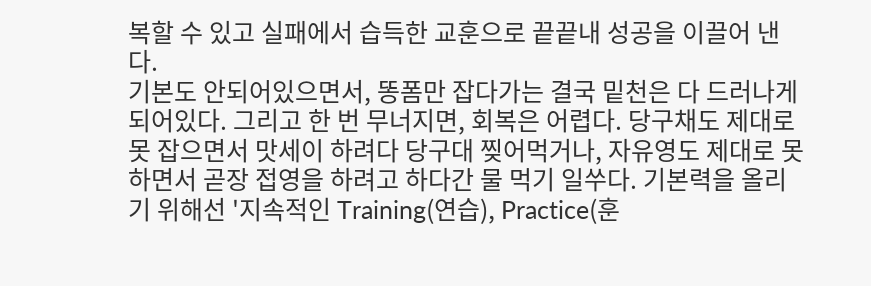복할 수 있고 실패에서 습득한 교훈으로 끝끝내 성공을 이끌어 낸다.
기본도 안되어있으면서, 똥폼만 잡다가는 결국 밑천은 다 드러나게 되어있다. 그리고 한 번 무너지면, 회복은 어렵다. 당구채도 제대로 못 잡으면서 맛세이 하려다 당구대 찢어먹거나, 자유영도 제대로 못하면서 곧장 접영을 하려고 하다간 물 먹기 일쑤다. 기본력을 올리기 위해선 '지속적인 Training(연습), Practice(훈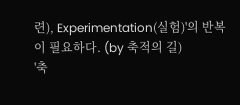련), Experimentation(실험)'의 반복이 필요하다. (by 축적의 길)
'축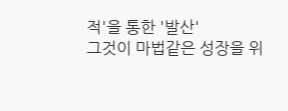적'을 통한 '발산'
그것이 마법같은 성장을 위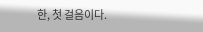한, 첫 걸음이다.